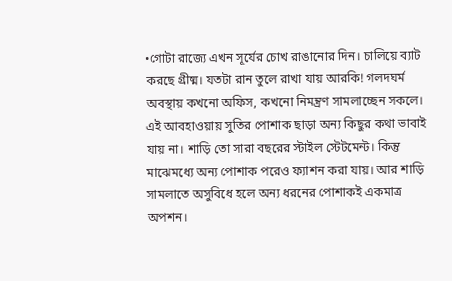•গোটা রাজ্যে এখন সূর্যের চোখ রাঙানোর দিন। চালিয়ে ব্যাট করছে গ্রীষ্ম। যতটা রান তুলে রাখা যায় আরকি! গলদঘর্ম অবস্থায় কখনো অফিস, কখনো নিমন্ত্রণ সামলাচ্ছেন সকলে। এই আবহাওয়ায় সুতির পোশাক ছাড়া অন্য কিছুর কথা ভাবাই যায় না। শাড়ি তো সারা বছরের স্টাইল স্টেটমেন্ট। কিন্তু মাঝেমধ্যে অন্য পোশাক পরেও ফ্যাশন করা যায়। আর শাড়ি সামলাতে অসুবিধে হলে অন্য ধরনের পোশাকই একমাত্র অপশন।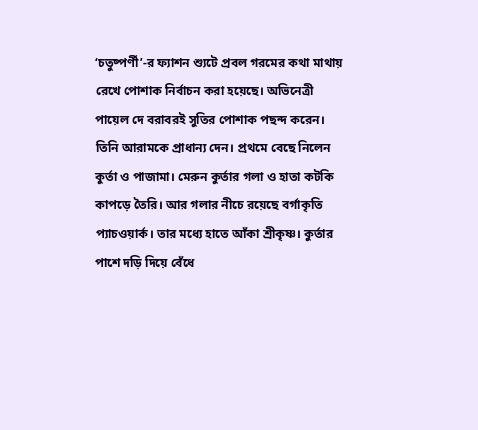‘চতুষ্পর্ণী’-র ফ্যাশন শ্যুটে প্রবল গরমের কথা মাথায় রেখে পোশাক নির্বাচন করা হয়েছে। অভিনেত্রী পায়েল দে বরাবরই সুতির পোশাক পছন্দ করেন। তিনি আরামকে প্রাধান্য দেন। প্রথমে বেছে নিলেন কুর্তা ও পাজামা। মেরুন কুর্তার গলা ও হাতা কটকি কাপড়ে তৈরি। আর গলার নীচে রয়েছে বর্গাকৃতি প্যাচওয়ার্ক। তার মধ্যে হাতে আঁকা শ্রীকৃষ্ণ। কুর্তার পাশে দড়ি দিয়ে বেঁধে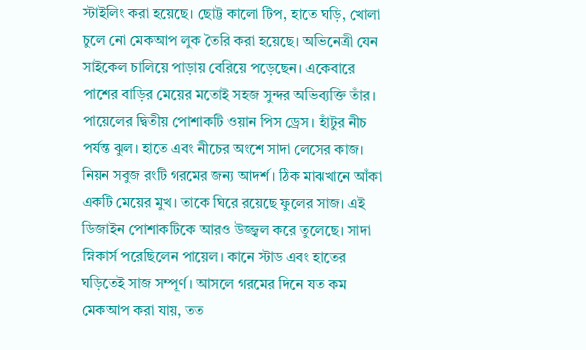স্টাইলিং করা হয়েছে। ছোট্ট কালো টিপ, হাতে ঘড়ি, খোলা চুলে নো মেকআপ লুক তৈরি করা হয়েছে। অভিনেত্রী যেন সাইকেল চালিয়ে পাড়ায় বেরিয়ে পড়েছেন। একেবারে পাশের বাড়ির মেয়ের মতোই সহজ সুন্দর অভিব্যক্তি তাঁর। পায়েলের দ্বিতীয় পোশাকটি ওয়ান পিস ড্রেস। হাঁটুর নীচ পর্যন্ত ঝুল। হাতে এবং নীচের অংশে সাদা লেসের কাজ। নিয়ন সবুজ রংটি গরমের জন্য আদর্শ। ঠিক মাঝখানে আঁকা একটি মেয়ের মুখ। তাকে ঘিরে রয়েছে ফুলের সাজ। এই ডিজাইন পোশাকটিকে আরও উজ্জ্বল করে তুলেছে। সাদা স্নিকার্স পরেছিলেন পায়েল। কানে স্টাড এবং হাতের ঘড়িতেই সাজ সম্পূর্ণ। আসলে গরমের দিনে যত কম মেকআপ করা যায়, তত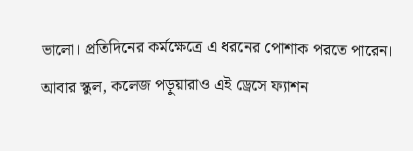ভালো। প্রতিদিনের কর্মক্ষেত্রে এ ধরনের পোশাক পরতে পারেন। আবার স্কুল, কলেজ পড়ুয়ারাও এই ড্রেসে ফ্যাশন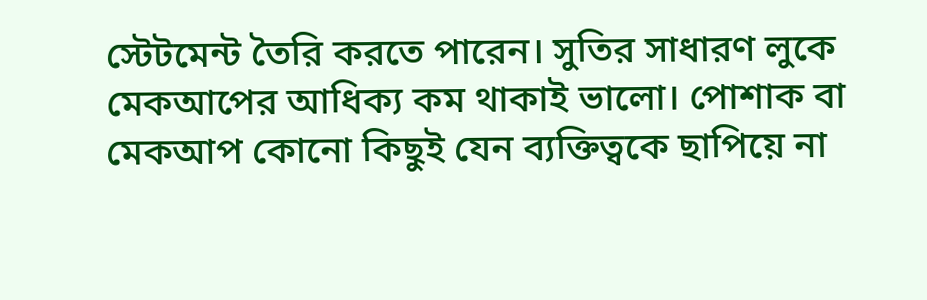স্টেটমেন্ট তৈরি করতে পারেন। সুতির সাধারণ লুকে মেকআপের আধিক্য কম থাকাই ভালো। পোশাক বা মেকআপ কোনো কিছুই যেন ব্যক্তিত্বকে ছাপিয়ে না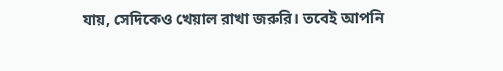যায়, সেদিকেও খেয়াল রাখা জরুরি। তবেই আপনি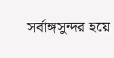সর্বাঙ্গসুন্দর হয়ে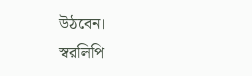উঠবেন।
স্বরলিপি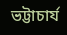ভট্টাচার্য